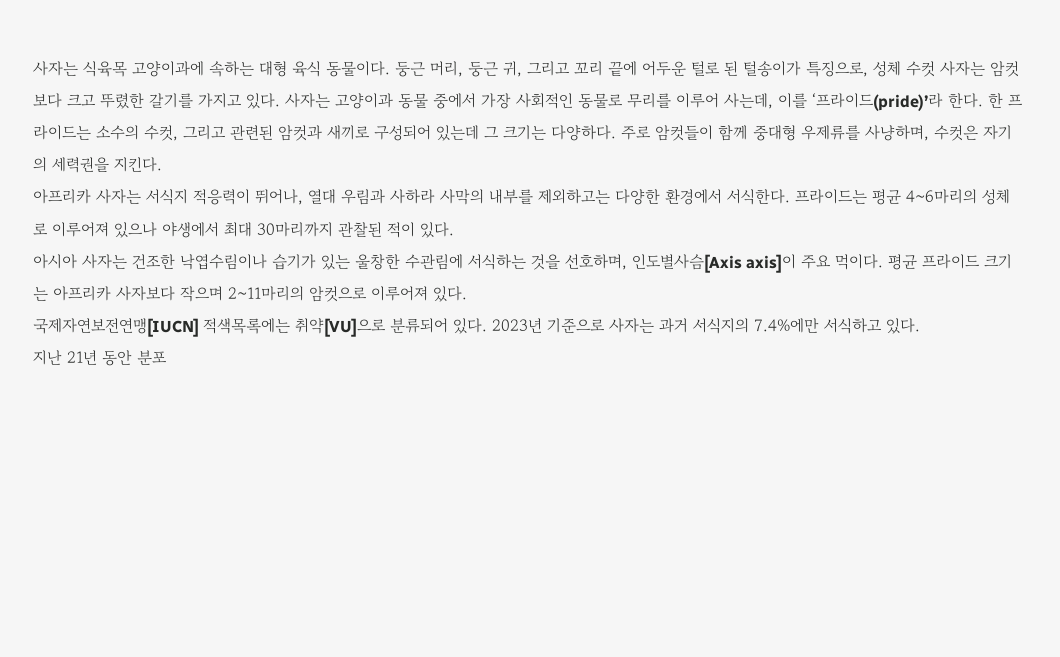사자는 식육목 고양이과에 속하는 대형 육식 동물이다. 둥근 머리, 둥근 귀, 그리고 꼬리 끝에 어두운 털로 된 털송이가 특징으로, 성체 수컷 사자는 암컷보다 크고 뚜렸한 갈기를 가지고 있다. 사자는 고양이과 동물 중에서 가장 사회적인 동물로 무리를 이루어 사는데, 이를 ‘프라이드(pride)’라 한다. 한 프라이드는 소수의 수컷, 그리고 관련된 암컷과 새끼로 구성되어 있는데 그 크기는 다양하다. 주로 암컷들이 함께 중대형 우제류를 사냥하며, 수컷은 자기의 세력권을 지킨다.
아프리카 사자는 서식지 적응력이 뛰어나, 열대 우림과 사하라 사막의 내부를 제외하고는 다양한 환경에서 서식한다. 프라이드는 평균 4~6마리의 성체로 이루어져 있으나 야생에서 최대 30마리까지 관찰된 적이 있다.
아시아 사자는 건조한 낙엽수림이나 습기가 있는 울창한 수관림에 서식하는 것을 선호하며, 인도별사슴[Axis axis]이 주요 먹이다. 평균 프라이드 크기는 아프리카 사자보다 작으며 2~11마리의 암컷으로 이루어져 있다.
국제자연보전연맹[IUCN] 적색목록에는 취약[VU]으로 분류되어 있다. 2023년 기준으로 사자는 과거 서식지의 7.4%에만 서식하고 있다.
지난 21년 동안 분포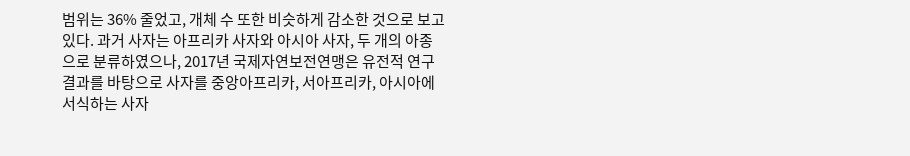범위는 36% 줄었고, 개체 수 또한 비슷하게 감소한 것으로 보고 있다. 과거 사자는 아프리카 사자와 아시아 사자, 두 개의 아종으로 분류하였으나, 2017년 국제자연보전연맹은 유전적 연구 결과를 바탕으로 사자를 중앙아프리카, 서아프리카, 아시아에 서식하는 사자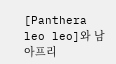[Panthera leo leo]와 남아프리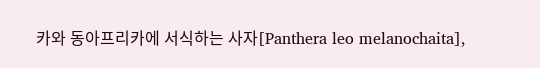카와 동아프리카에 서식하는 사자[Panthera leo melanochaita],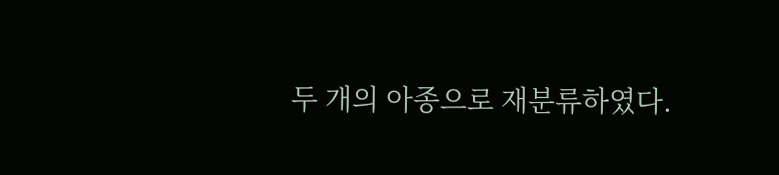두 개의 아종으로 재분류하였다.